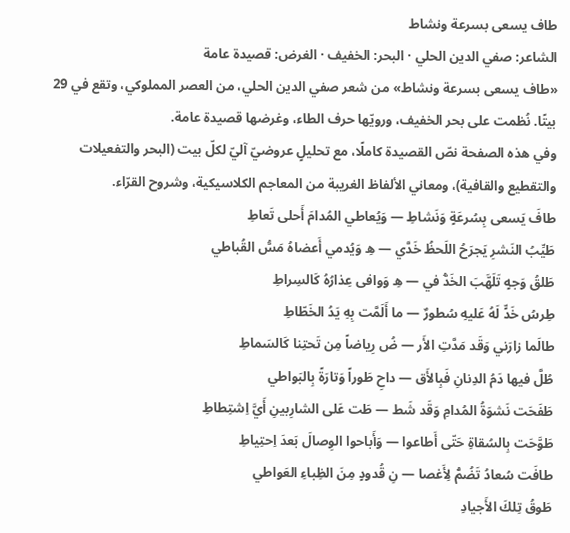طاف يسعى بسرعة ونشاط
الشاعر: صفي الدين الحلي · البحر: الخفيف · الغرض: قصيدة عامة
«طاف يسعى بسرعة ونشاط» من شعر صفي الدين الحلي، من العصر المملوكي، وتقع في 29 بيتًا. نُظمت على بحر الخفيف، ورويّها حرف الطاء، وغرضها قصيدة عامة.
وفي هذه الصفحة نصّ القصيدة كاملًا، مع تحليلٍ عروضيّ آليّ لكلّ بيت (البحر والتفعيلات والتقطيع والقافية)، ومعاني الألفاظ الغريبة من المعاجم الكلاسيكية، وشروح القرّاء.
طافَ يَسعى بِسُرعَةٍ وَنَشاطِ — وَيُعاطي المُدامَ أَحلى تَعاطِ
طَيِّبُ النَشرِ يَجرَحُ اللَحظُ خَدَّي — هِ وَيُدمي أَعضاهُ مَسُّ القُباطي
طَلقُ وَجهٍ تَلَهَّبَ الخَدُّ في — هِ وَوافى عِذارُهُ كَالسِراطِ
طِرسُ خَدٍّ لَهُ عَليهِ سُطورٌ — ما أَلَمَّت بِهِ يَدُ الخَطّاطِ
طالَما زارَني وَقَد مَدَّتِ الأَر — ضُ رِياضاً مِن تَحتِنا كَالسَماطِ
طُلَّ فيها دَمُ الدِنانِ فَبِالأَق — داحِ طَوراً وَتارَةً بِالبَواطي
طَفَحَت نَشوَةُ المُدامِ وَقَد شَط — طَت عَلى الشارِبينِ أَيَّ اِشتِطاطِ
طَوَّحَت بِالسُقاةِ حَتّى أَطاعوا — وَأَباحوا الوِصالَ بَعدَ اِحتِياطِ
طافَت سُعادُ تَضُمُّ لِأَغصا — نِ قُدودٍ مِنَ الظِباءِ العَواطي
طَوقُ تِلكَ الأَجيادِ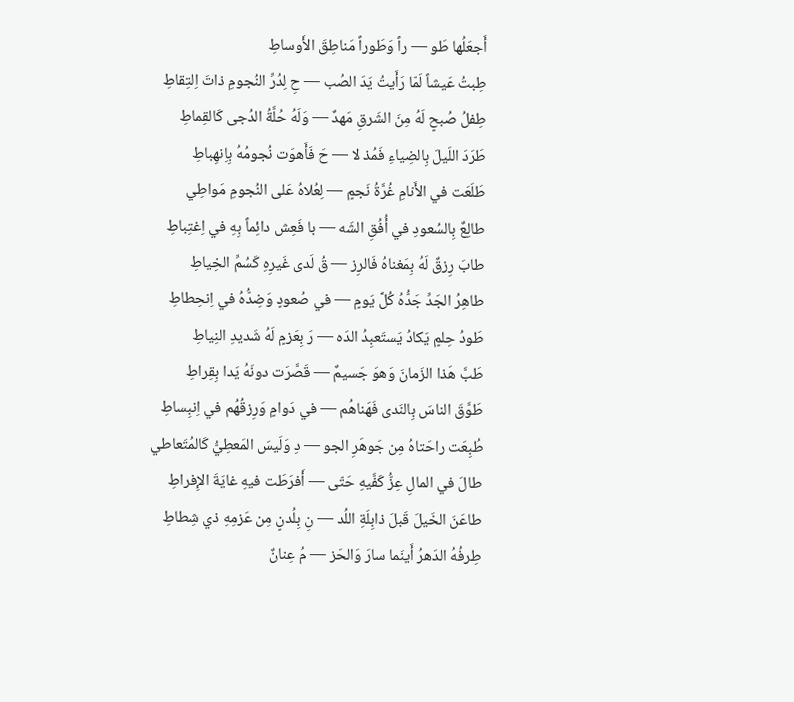أَجعَلُها طَو — راً وَطَوراً مَناطِقَ الأَوساطِ
طِبتُ عَيشاً لَمّا رَأَيتُ يَدَ الصُب — حِ لِدُرِّ النُجومِ ذاتَ اِلتِقاطِ
طِفلُ صُبحٍ لَهُ مِنَ الشَرقِ مَهدٌ — وَلَهُ حُلَّةُ الدُجى كَالقِماطِ
طَرَدَ اللَيلَ بِالضِياءِ فَمُذ لا — حَ فَأَهوَت نُجومُهُ بِاِنهِباطِ
طَلَعَت في الأَنامِ غُرَّةُ نَجمٍ — لِعُلاهُ عَلى النُجومِ مَواطِي
طالِعٌ بِالسُعودِ في أُفُقِ الشَه — با فَعِش دائِماً بِهِ في اِغتِباطِ
طابَ رِزقٌ لَهُ بِمَغناهُ فَالرِز — قُ لَدى غَيرِهِ كَسُمِّ الخِياطِ
طاهِرُ الجَدِّ جَدُّهُ كُلَّ يَومٍ — في صُعودٍ وَضِدُّهُ في اِنحِطاطِ
طَودُ حِلمٍ يَكادُ يَستَعبِدُ الدَه — رَ بِعَزمٍ لَهُ شَديدِ النِياطِ
طَبَّ هَذا الزَمانَ وَهوَ جَسيمٌ — قَصَّرَت دونَهُ يَدا بِقِراطِ
طَوَّقَ الناسَ بِالنَدى فَهَناهُم — في دَوامٍ وَرِزقُهُم في اِنبِساطِ
طُبِعَت راحَتاهُ مِن جَوهَرِ الجو — دِ وَلَيسَ المَعطِيُّ كَالمُتَعاطي
طالَ في المالِ عِزُّ كَفَّيهِ حَتّى — أَفرَطَت فيهِ غايَةَ الإِفراطِ
طاعَنَ الخَيلَ قَبلَ ذابِلَةِ اللُد — نِ بِلُدنٍ مِن عَزمِهِ ذي شِطاطِ
طِرفُهُ الدَهرُ أَينَما سارَ وَالحَز — مُ عِنانٌ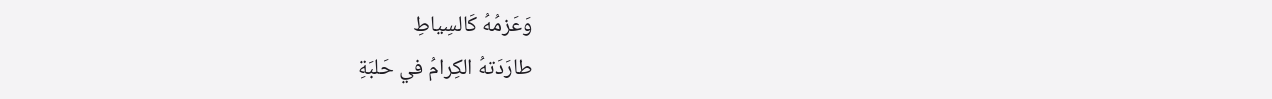وَعَزمُهُ كَالسِياطِ
طارَدَتهُ الكِرامُ في حَلبَةِ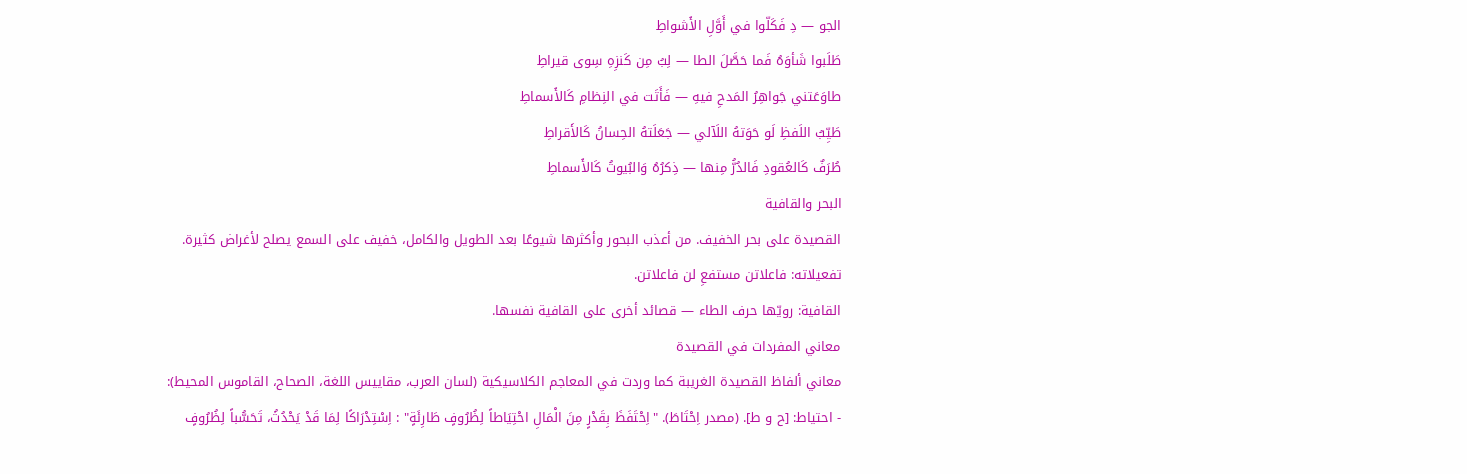الجو — دِ فَكَلّوا في أَوَّلِ الأَشواطِ
طَلَبوا شَأوَهُ فَما حَصَّلَ الطا — لِبُ مِن كَنزِهِ سِوى قيراطِ
طاوَعَتني جَواهِرُ المَدحِ فيهِ — فَأَتَت في النِظامِ كَالأَسماطِ
طَيِّبُ اللَفظِ لَو حَوَتهُ اللَآلي — جَعَلَتهُ الحِسانُ كَالأَقراطِ
طُرَفٌ كَالعُقودِ فَالدُرُّ مِنها — ذِكرُهُ وَالبُيوتُ كَالأَسماطِ
البحر والقافية
القصيدة على بحر الخفيف. من أعذب البحور وأكثرها شيوعًا بعد الطويل والكامل، خفيف على السمع يصلح لأغراض كثيرة.
تفعيلاته: فاعلاتن مستفعِ لن فاعلاتن.
القافية: رويّها حرف الطاء — قصائد أخرى على القافية نفسها.
معاني المفردات في القصيدة
معاني ألفاظ القصيدة الغريبة كما وردت في المعاجم الكلاسيكية (لسان العرب، مقاييس اللغة، الصحاح، القاموس المحيط):
- احتياط: [ح و ط]. (مصدر اِحْتَاطَ). "اِحْتَفَظَ بِقَدْرٍ مِنَ الْمَالِ احْتِيَاطاً لِظُرُوفٍ طَارِئَةٍ" : اِسْتِدْرَاكًا لِمَا قَدْ يَحْدُثُ، تَحَسُّباً لِظُرُوفٍ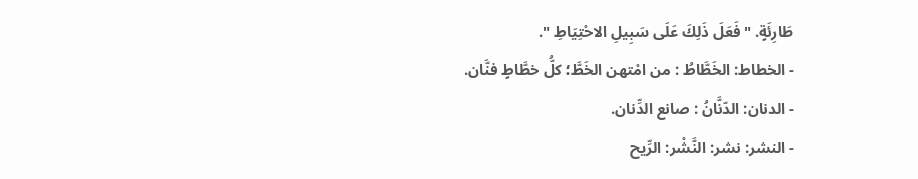طَارِئَةٍ. "فَعَلَ ذَلِكَ عَلَى سَبِيلِ الاحْتِيَاطِ ".
- الخطاط: الخَطَّاطُ : من امْتهن الخَطَّ؛ كلُّ خطَّاطٍ فنَّان.
- الدنان: الدّنَّانُ : صانع الدِّنان.
- النشر: نشر: النَّشْر: الرِّيح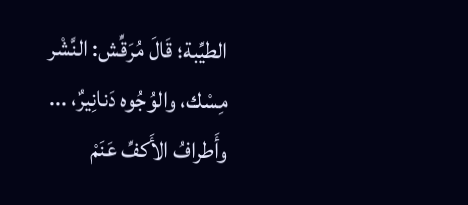الطيِّبة؛ قَالَ مُرَقِّش: النَّشْر مِسْك، والوُجُوه دَنانِيرٌ، ... وأَطرافُ الأَكفِّ عَنَمْ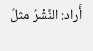أَراد: النَّشْرُ مثلُ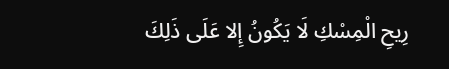رِيحِ الْمِسْكِ لَا يَكُونُ إِلا عَلَى ذَلِكَ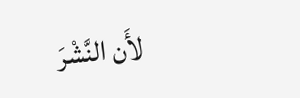لأَن النَّشْرَ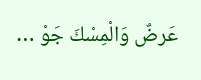عَرضٌ وَالْمِسْكَ جَوْ …